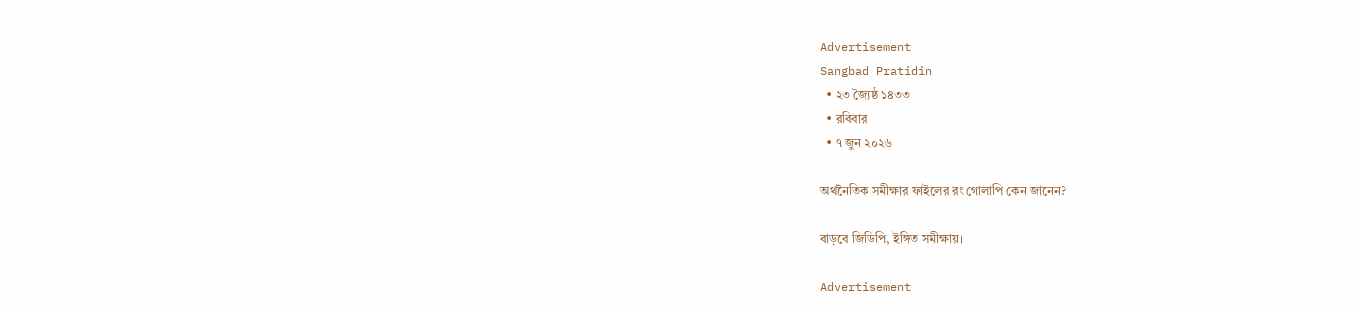Advertisement
Sangbad Pratidin
  • ২৩ জ্যৈষ্ঠ ১৪৩৩
  • রবিবার
  • ৭ জুন ২০২৬

অর্থনৈতিক সমীক্ষার ফাইলের রং গোলাপি কেন জানেন?

বাড়বে জিডিপি, ইঙ্গিত সমীক্ষায়।

Advertisement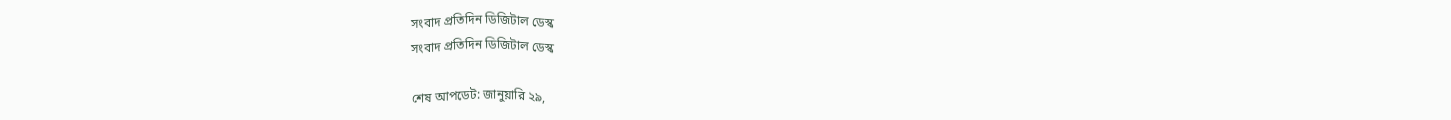সংবাদ প্রতিদিন ডিজিটাল ডেস্ক
সংবাদ প্রতিদিন ডিজিটাল ডেস্ক

শেষ আপডেট: জানুয়ারি ২৯,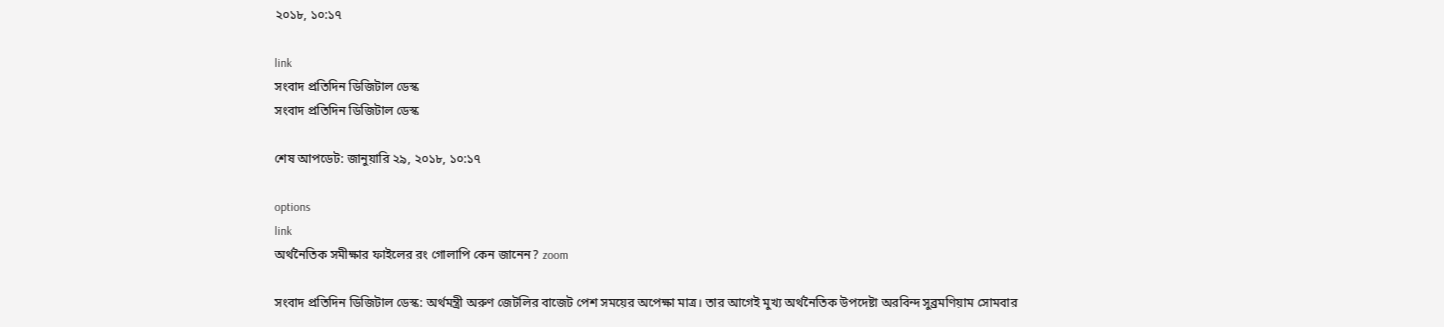২০১৮, ১০:১৭

link
সংবাদ প্রতিদিন ডিজিটাল ডেস্ক
সংবাদ প্রতিদিন ডিজিটাল ডেস্ক

শেষ আপডেট: জানুয়ারি ২৯, ২০১৮, ১০:১৭

options
link
অর্থনৈতিক সমীক্ষার ফাইলের রং গোলাপি কেন জানেন? zoom

সংবাদ প্রতিদিন ডিজিটাল ডেস্ক: অর্থমন্ত্রী অরুণ জেটলির বাজেট পেশ সময়ের অপেক্ষা মাত্র। তার আগেই মুখ্য অর্থনৈতিক উপদেষ্টা অরবিন্দ সুব্রমণিয়াম সোমবার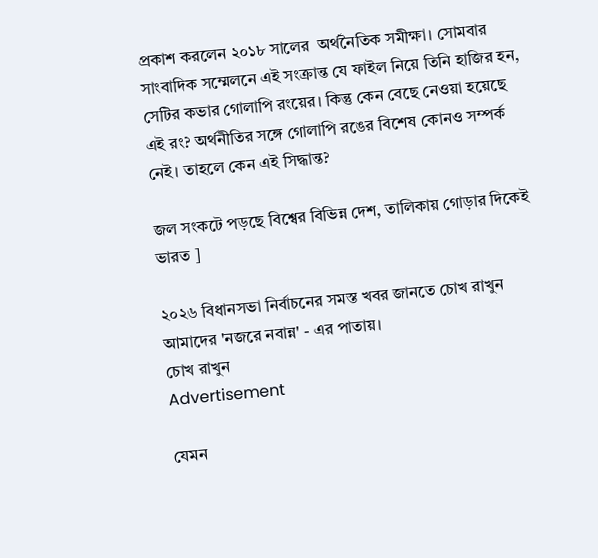প্রকাশ করলেন ২০১৮ সালের  অর্থনৈতিক সমীক্ষা। সোমবার সাংবাদিক সম্মেলনে এই সংক্রান্ত যে ফাইল নিয়ে তিনি হাজির হন, সেটির কভার গোলাপি রংয়ের। কিন্তু কেন বেছে নেওয়া হয়েছে এই রং? অর্থনীতির সঙ্গে গোলাপি রঙের বিশেষ কোনও সম্পর্ক নেই। তাহলে কেন এই সিদ্ধান্ত?

জল সংকটে পড়ছে বিশ্বের বিভিন্ন দেশ, তালিকায় গোড়ার দিকেই ভারত ]

২০২৬ বিধানসভা নির্বাচনের সমস্ত খবর জানতে চোখ রাখুন আমাদের 'নজরে নবান্ন' - এর পাতায়।
চোখ রাখুন
Advertisement

যেমন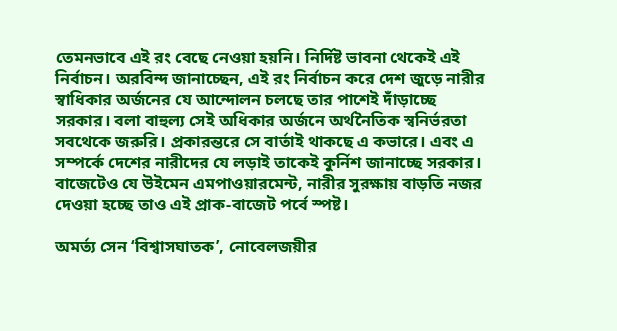তেমনভাবে এই রং বেছে নেওয়া হয়নি। নির্দিষ্ট ভাবনা থেকেই এই নির্বাচন। অরবিন্দ জানাচ্ছেন, এই রং নির্বাচন করে দেশ জুড়ে নারীর স্বাধিকার অর্জনের যে আন্দোলন চলছে তার পাশেই দাঁড়াচ্ছে সরকার। বলা বাহুল্য সেই অধিকার অর্জনে অর্থনৈতিক স্বনির্ভরতা সবথেকে জরুরি। প্রকারন্তরে সে বার্তাই থাকছে এ কভারে। এবং এ সম্পর্কে দেশের নারীদের যে লড়াই তাকেই কুর্নিশ জানাচ্ছে সরকার। বাজেটেও যে উইমেন এমপাওয়ারমেন্ট, নারীর সুরক্ষায় বাড়তি নজর দেওয়া হচ্ছে তাও এই প্রাক-বাজেট পর্বে স্পষ্ট।

অমর্ত্য সেন ‘বিশ্বাসঘাতক’, নোবেলজয়ীর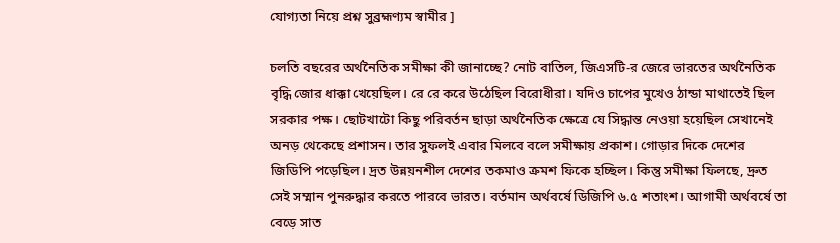যোগ্যতা নিয়ে প্রশ্ন সুব্রহ্মণ্যম স্বামীর ]

চলতি বছরের অর্থনৈতিক সমীক্ষা কী জানাচ্ছে? নোট বাতিল, জিএসটি-র জেরে ভারতের অর্থনৈতিক বৃদ্ধি জোর ধাক্কা খেয়েছিল। রে রে করে উঠেছিল বিরোধীরা। যদিও চাপের মুখেও ঠান্ডা মাথাতেই ছিল সরকার পক্ষ। ছোটখাটো কিছু পরিবর্তন ছাড়া অর্থনৈতিক ক্ষেত্রে যে সিদ্ধান্ত নেওয়া হয়েছিল সেখানেই অনড় থেকেছে প্রশাসন। তার সুফলই এবার মিলবে বলে সমীক্ষায় প্রকাশ। গোড়ার দিকে দেশের জিডিপি পড়েছিল। দ্রত উন্নয়নশীল দেশের তকমাও ক্রমশ ফিকে হচ্ছিল। কিন্তু সমীক্ষা ফিলছে, দ্রুত সেই সম্মান পুনরুদ্ধার করতে পারবে ভারত। বর্তমান অর্থবর্ষে ডিজিপি ৬.৫ শতাংশ। আগামী অর্থবর্ষে তা বেড়ে সাত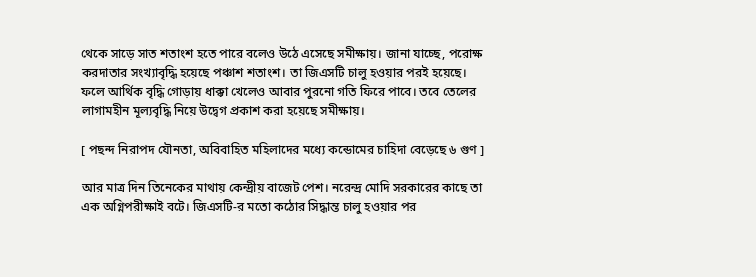থেকে সাড়ে সাত শতাংশ হতে পারে বলেও উঠে এসেছে সমীক্ষায়। জানা যাচ্ছে, পরোক্ষ করদাতার সংখ্যাবৃদ্ধি হয়েছে পঞ্চাশ শতাংশ। তা জিএসটি চালু হওয়ার পরই হয়েছে। ফলে আর্থিক বৃদ্ধি গোড়ায় ধাক্কা খেলেও আবার পুরনো গতি ফিরে পাবে। তবে তেলের লাগামহীন মূল্যবৃদ্ধি নিয়ে উদ্বেগ প্রকাশ করা হয়েছে সমীক্ষায়।

[ পছন্দ নিরাপদ যৌনতা, অবিবাহিত মহিলাদের মধ্যে কন্ডোমের চাহিদা বেড়েছে ৬ গুণ ]

আর মাত্র দিন তিনেকের মাথায় কেন্দ্রীয় বাজেট পেশ। নরেন্দ্র মোদি সরকারের কাছে তা এক অগ্নিপরীক্ষাই বটে। জিএসটি-র মতো কঠোর সিদ্ধান্ত চালু হওয়ার পর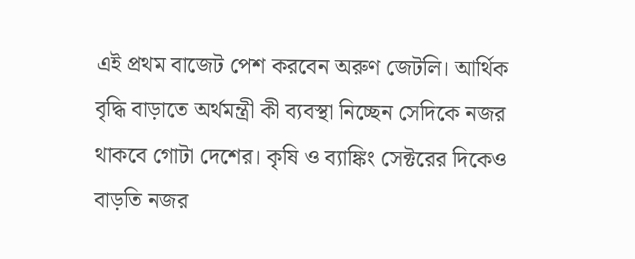এই প্রথম বাজেট পেশ করবেন অরুণ জেটলি। আর্থিক বৃদ্ধি বাড়াতে অর্থমন্ত্রী কী ব্যবস্থা নিচ্ছেন সেদিকে নজর থাকবে গোটা দেশের। কৃষি ও ব্যাঙ্কিং সেক্টরের দিকেও বাড়তি নজর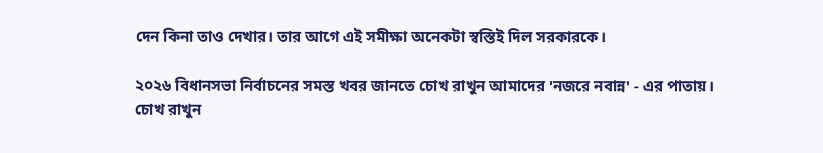দেন কিনা তাও দেখার। তার আগে এই সমীক্ষা অনেকটা স্বস্তিই দিল সরকারকে।

২০২৬ বিধানসভা নির্বাচনের সমস্ত খবর জানতে চোখ রাখুন আমাদের 'নজরে নবান্ন' - এর পাতায়।
চোখ রাখুন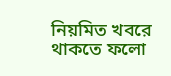নিয়মিত খবরে থাকতে ফলো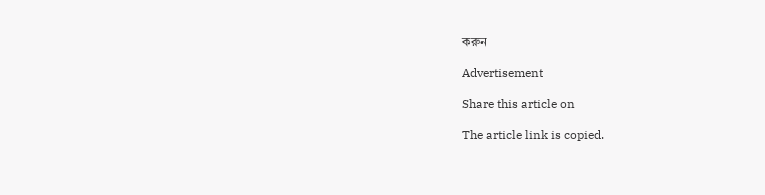করুন

Advertisement

Share this article on

The article link is copied.